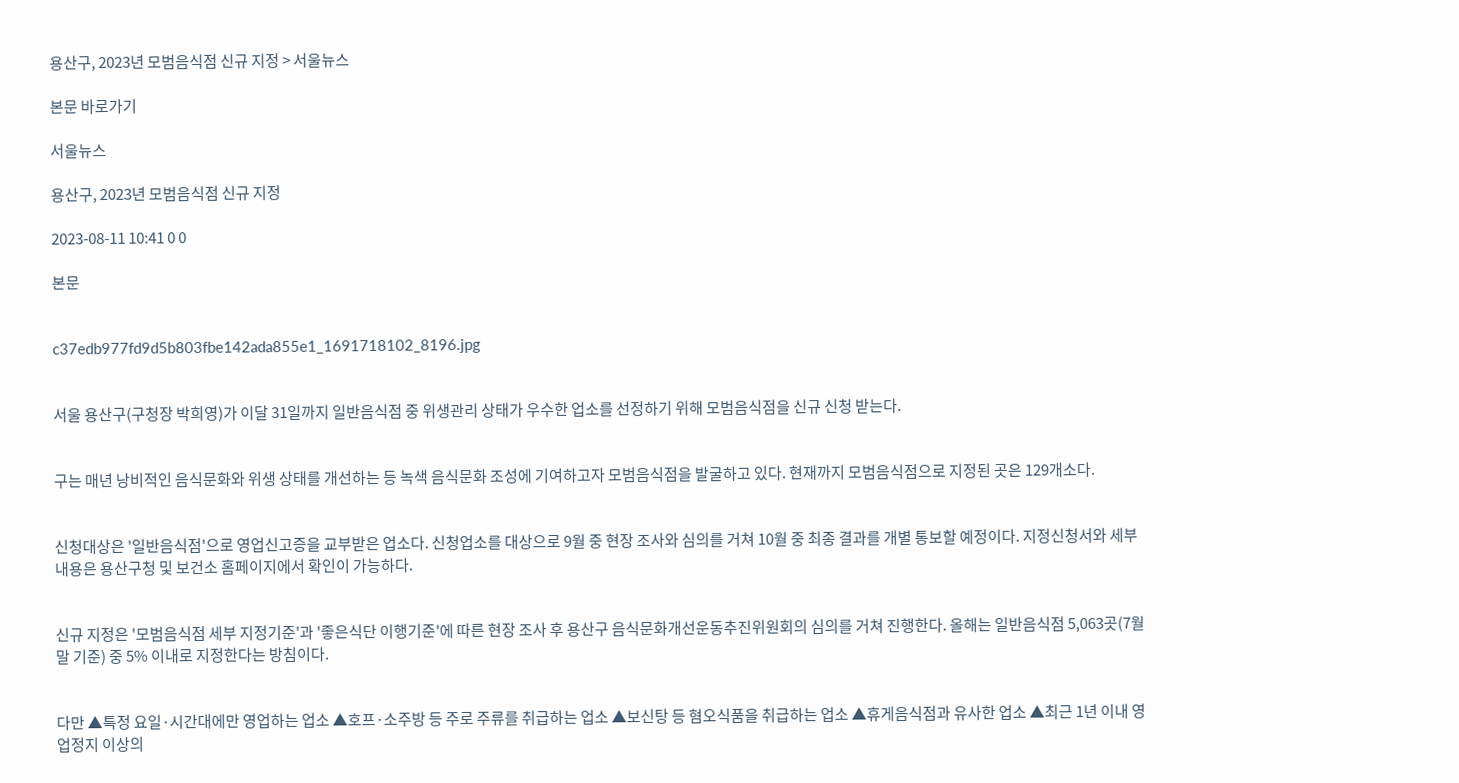용산구, 2023년 모범음식점 신규 지정 > 서울뉴스

본문 바로가기

서울뉴스

용산구, 2023년 모범음식점 신규 지정

2023-08-11 10:41 0 0

본문


c37edb977fd9d5b803fbe142ada855e1_1691718102_8196.jpg


서울 용산구(구청장 박희영)가 이달 31일까지 일반음식점 중 위생관리 상태가 우수한 업소를 선정하기 위해 모범음식점을 신규 신청 받는다.


구는 매년 낭비적인 음식문화와 위생 상태를 개선하는 등 녹색 음식문화 조성에 기여하고자 모범음식점을 발굴하고 있다. 현재까지 모범음식점으로 지정된 곳은 129개소다.


신청대상은 '일반음식점'으로 영업신고증을 교부받은 업소다. 신청업소를 대상으로 9월 중 현장 조사와 심의를 거쳐 10월 중 최종 결과를 개별 통보할 예정이다. 지정신청서와 세부 내용은 용산구청 및 보건소 홈페이지에서 확인이 가능하다.


신규 지정은 '모범음식점 세부 지정기준'과 '좋은식단 이행기준'에 따른 현장 조사 후 용산구 음식문화개선운동추진위원회의 심의를 거쳐 진행한다. 올해는 일반음식점 5,063곳(7월말 기준) 중 5% 이내로 지정한다는 방침이다.


다만 ▲특정 요일·시간대에만 영업하는 업소 ▲호프·소주방 등 주로 주류를 취급하는 업소 ▲보신탕 등 혐오식품을 취급하는 업소 ▲휴게음식점과 유사한 업소 ▲최근 1년 이내 영업정지 이상의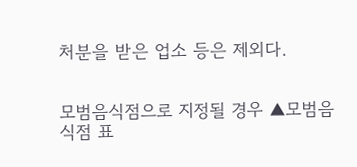처분을 받은 업소 등은 제외다.


모범음식점으로 지정될 경우 ▲모범음식점 표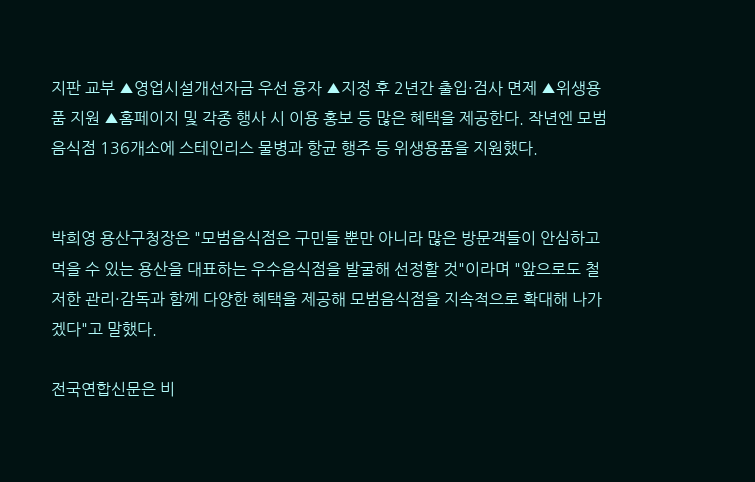지판 교부 ▲영업시설개선자금 우선 융자 ▲지정 후 2년간 출입·검사 면제 ▲위생용품 지원 ▲홈페이지 및 각종 행사 시 이용 홍보 등 많은 혜택을 제공한다. 작년엔 모범음식점 136개소에 스테인리스 물병과 항균 행주 등 위생용품을 지원했다.


박희영 용산구청장은 "모범음식점은 구민들 뿐만 아니라 많은 방문객들이 안심하고 먹을 수 있는 용산을 대표하는 우수음식점을 발굴해 선정할 것"이라며 "앞으로도 철저한 관리·감독과 함께 다양한 혜택을 제공해 모범음식점을 지속적으로 확대해 나가겠다"고 말했다.

전국연합신문은 비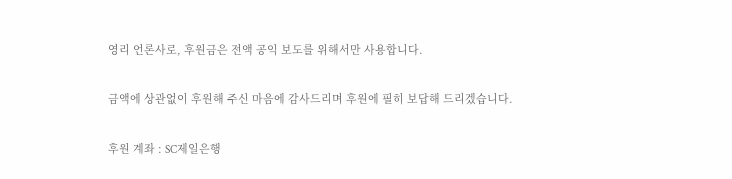영리 언론사로, 후원금은 전액 공익 보도를 위해서만 사용합니다.

금액에 상관없이 후원해 주신 마음에 감사드리며 후원에 필히 보답해 드리겠습니다.

후원 계좌 : SC제일은행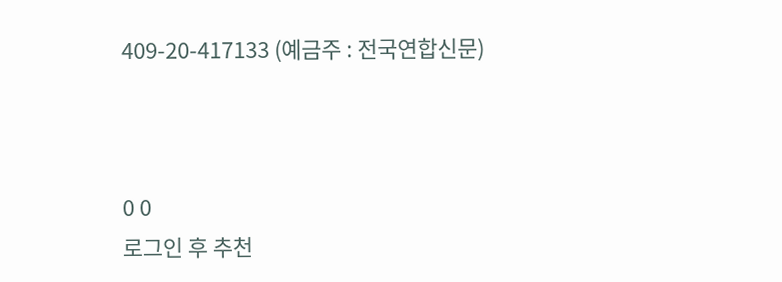409-20-417133 (예금주 : 전국연합신문)



0 0
로그인 후 추천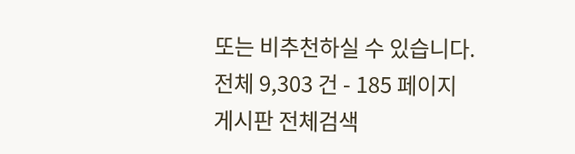또는 비추천하실 수 있습니다.
전체 9,303 건 - 185 페이지
게시판 전체검색